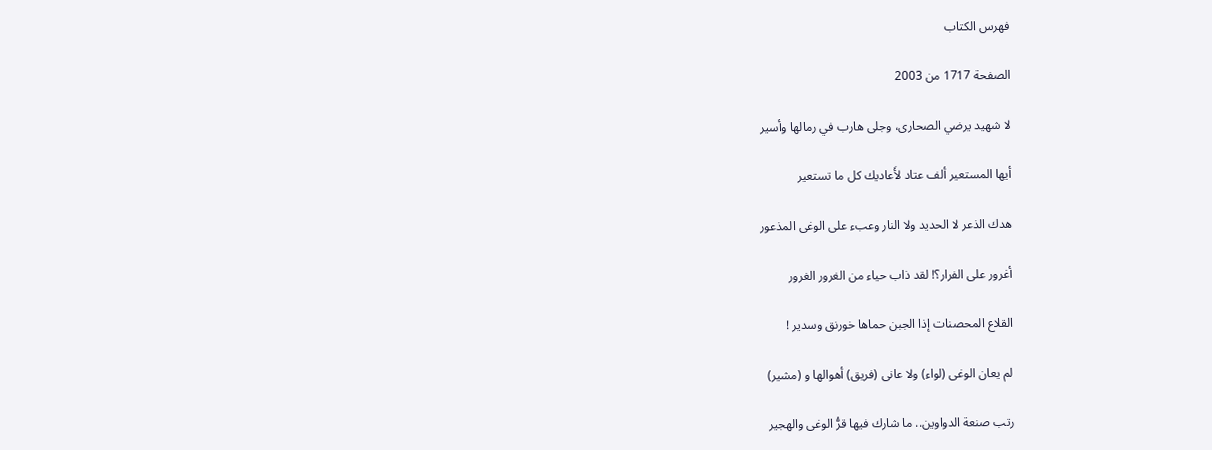فهرس الكتاب

الصفحة 1717 من 2003

لا شهيد يرضي الصحارى، وجلى هارب في رمالها وأسير

أيها المستعير ألف عتاد لأَعاديك كل ما تستعير

هدك الذعر لا الحديد ولا النار وعبء على الوغى المذعور

أغرور على الفرار؟! لقد ذاب حياء من الغرور الغرور

القلاع المحصنات إذا الجبن حماها خورنق وسدير !

لم يعان الوغى (لواء) ولا عانى (فريق) أهوالها و (مشير)

رتب صنعة الدواوين.. ما شارك فيها قرُّ الوغى والهجير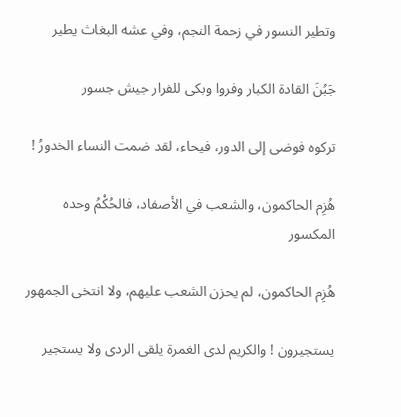وتطير النسور في زحمة النجم، وفي عشه البغاث يطير

جَبُنَ القادة الكبار وفروا وبكى للفرار جيش جسور

تركوه فوضى إلى الدور، فيحاء، لقد ضمت النساء الخدورُ !

هُزِم الحاكمون، والشعب في الأصفاد، فالحُكْمُ وحده المكسور

هُزِم الحاكمون، لم يحزن الشعب عليهم، ولا انتخى الجمهور

يستجيرون ! والكريم لدى الغمرة يلقى الردى ولا يستجير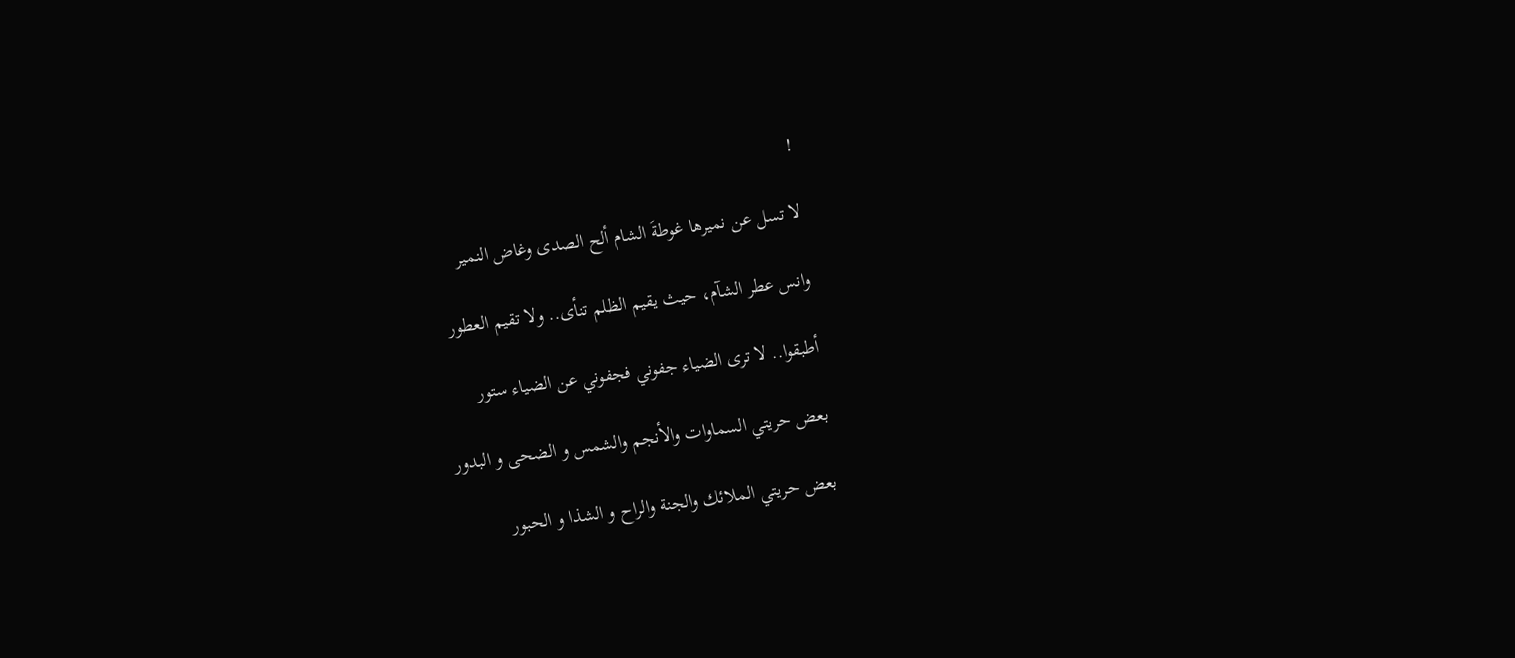!

لا تسل عن نميرها غوطةَ الشام ألح الصدى وغاض النمير

وانس عطر الشآم، حيث يقيم الظلم تنأى.. ولا تقيم العطور

أطبقوا.. لا ترى الضياء جفوني فجفوني عن الضياء ستور

بعض حريتي السماوات والأنجم والشمس و الضحى و البدور

بعض حريتي الملائك والجنة والراح و الشذا و الحبور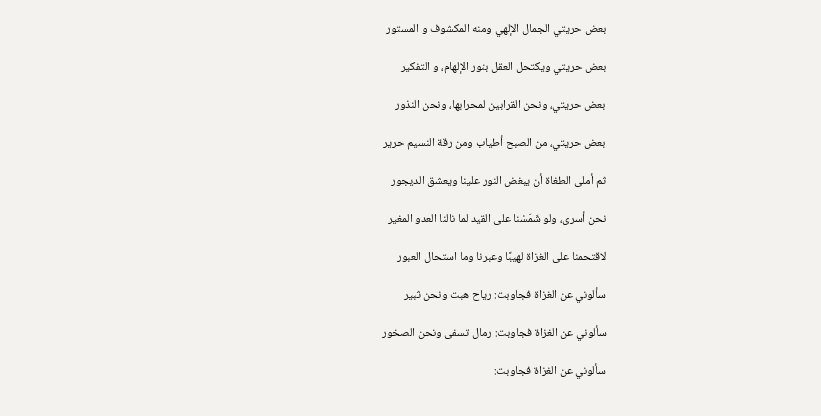بعض حريتي الجمال الإلهي ومنه المكشوف و المستور

بعض حريتي ويكتحل العقل بنور الإلهام، و التفكير

بعض حريتي، ونحن القرابين لمحرابها، ونحن النذور

بعض حريتي، من الصبح أطياب ومن رقة النسيم حرير

ثم أملى الطغاة أن يبغض النور علينا ويعشق الديجور

نحن أسرى، ولو شَمَسْنا على القيد لما نالنا العدو المغير

لاقتحمنا على الغزاة لهيبًا وعبرنا وما استحال العبور

سألوني عن الغزاة فجاوبت: رياح هبت ونحن ثبير

سألوني عن الغزاة فجاوبت: رمال تسفى ونحن الصخور

سألوني عن الغزاة فجاوبت: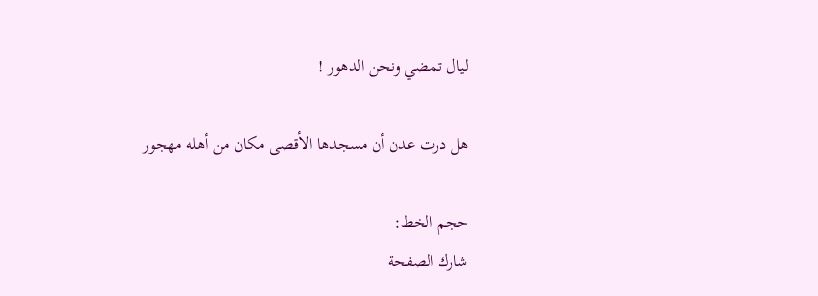ليال تمضي ونحن الدهور !

هل درت عدن أن مسجدها الأقصى مكان من أهله مهجور

حجم الخط:
شارك الصفحة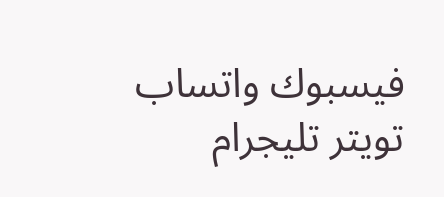فيسبوك واتساب تويتر تليجرام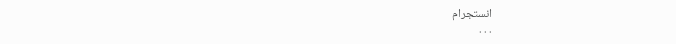انستجرام
. . .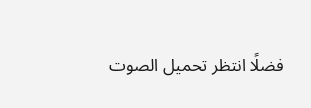فضلًا انتظر تحميل الصوت